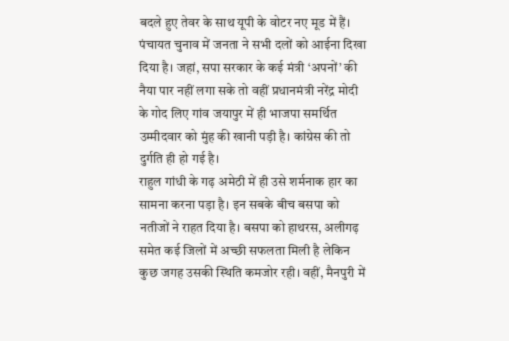बदले हुए तेवर के साथ यूपी के वोटर नए मूड में हैं। पंचायत चुनाव में जनता ने सभी दलों को आईना दिखा दिया है। जहां, सपा सरकार के कई मंत्री ‘अपनों’ की नैया पार नहीं लगा सके तो वहीं प्रधानमंत्री नरेंद्र मोदी के गोद लिए गांव जयापुर में ही भाजपा समर्थित उम्मीदवार को मुंह की खानी पड़ी है। कांग्रेस की तो दुर्गति ही हो गई है।
राहुल गांधी के गढ़ अमेठी में ही उसे शर्मनाक हार का सामना करना पड़ा है। इन सबके बीच बसपा को नतीजों ने राहत दिया है। बसपा को हाथरस, अलीगढ़ समेत कई जिलों में अच्छी सफलता मिली है लेकिन कुछ जगह उसकी स्थिति कमजोर रही। वहीं, मैनपुरी में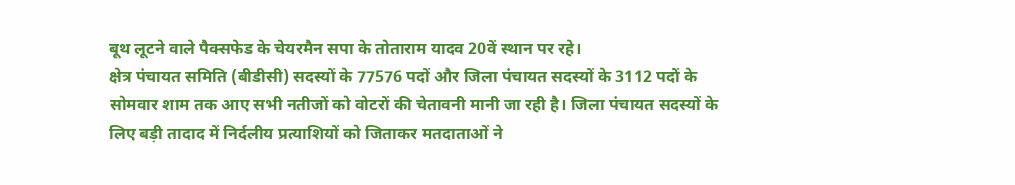बूथ लूटने वाले पैक्सफेड के चेयरमैन सपा के तोताराम यादव 20वें स्थान पर रहे।
क्षेत्र पंचायत समिति (बीडीसी) सदस्यों के 77576 पदों और जिला पंचायत सदस्यों के 3112 पदों के सोमवार शाम तक आए सभी नतीजों को वोटरों की चेतावनी मानी जा रही है। जिला पंचायत सदस्यों के लिए बड़ी तादाद में निर्दलीय प्रत्याशियों को जिताकर मतदाताओं ने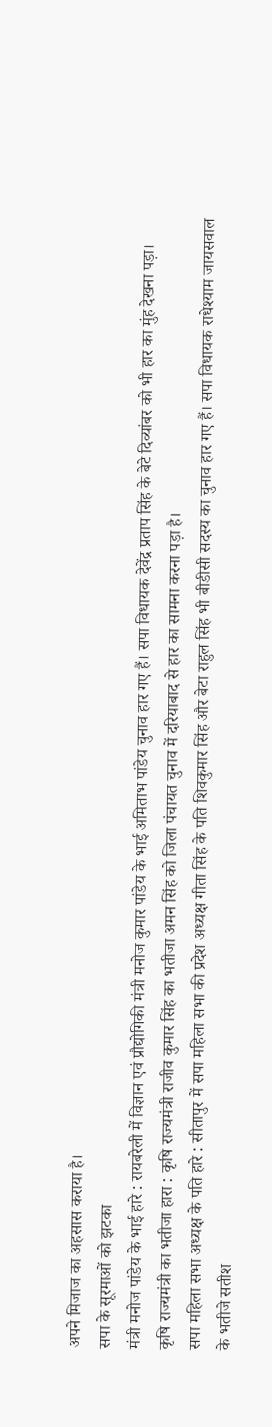अपने मिजाज का अहसास कराया है।
सपा के सूरमाओं को झटका
मंत्री मनोज पांडेय के भाई हारे : रायबरेली में विज्ञान एवं प्रौद्योगिकी मंत्री मनोज कुमार पांडेय के भाई अमिताभ पांडेय चुनाव हार गए हैं। सपा विधायक देवेंद्र प्रताप सिंह के बेटे दिव्यांबर को भी हार का मुंह देखना पड़ा।
कृषि राज्यमंत्री का भतीजा हारा : कृषि राज्यमंत्री राजीव कुमार सिंह का भतीजा अमन सिंह को जिला पंचायत चुनाव में दरियाबाद से हार का सामना करना पड़ा है।
सपा महिला सभा अध्यक्ष के पति हारे : सीतापुर में सपा महिला सभा की प्रदेश अध्यक्ष गीता सिंह के पति शिवकुमार सिंह और बेटा राहुल सिंह भी बीडीसी सदस्य का चुनाव हार गए हैं। सपा विधायक राधेश्याम जायसवाल के भतीजे सतीश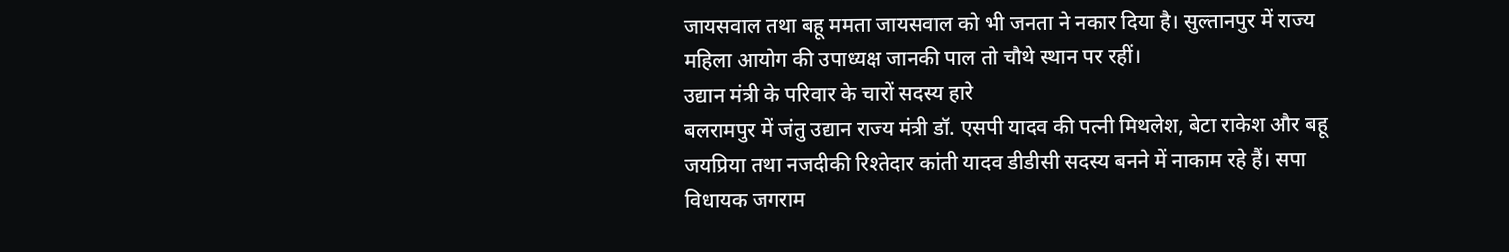जायसवाल तथा बहू ममता जायसवाल को भी जनता ने नकार दिया है। सुल्तानपुर में राज्य महिला आयोग की उपाध्यक्ष जानकी पाल तो चौथे स्थान पर रहीं।
उद्यान मंत्री के परिवार के चारों सदस्य हारे
बलरामपुर में जंतु उद्यान राज्य मंत्री डॉ. एसपी यादव की पत्नी मिथलेश, बेटा राकेश और बहू जयप्रिया तथा नजदीकी रिश्तेदार कांती यादव डीडीसी सदस्य बनने में नाकाम रहे हैं। सपा विधायक जगराम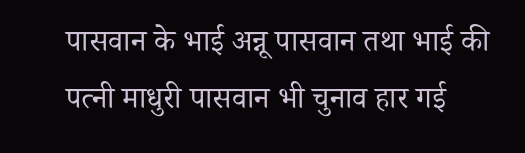पासवान के भाई अन्नू पासवान तथा भाई की पत्नी माधुरी पासवान भी चुनाव हार गई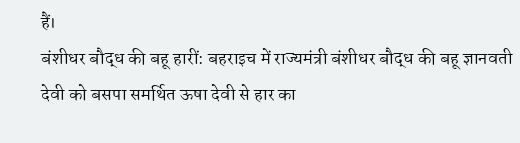हैं।
बंशीधर बौद्ध की बहू हारीं: बहराइच में राज्यमंत्री बंशीधर बौद्ध की बहू ज्ञानवती देवी को बसपा समर्थित ऊषा देवी से हार का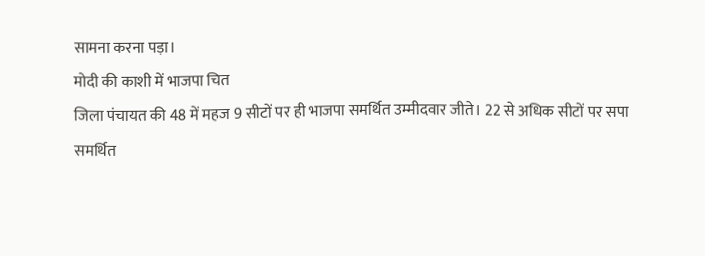सामना करना पड़ा।
मोदी की काशी में भाजपा चित
जिला पंचायत की 48 में महज 9 सीटों पर ही भाजपा समर्थित उम्मीदवार जीते। 22 से अधिक सीटों पर सपा समर्थित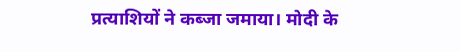प्रत्याशियों ने कब्जा जमाया। मोदी के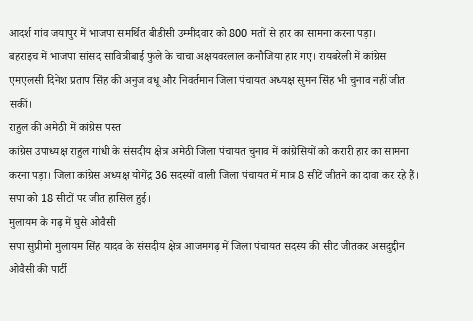आदर्श गांव जयापुर में भाजपा समर्थित बीडीसी उम्मीदवार को 800 मतों से हार का सामना करना पड़ा।
बहराइच में भाजपा सांसद सावित्रीबाई फुले के चाचा अक्षयवरलाल कनौजिया हार गए। रायबरेली में कांग्रेस एमएलसी दिनेश प्रताप सिंह की अनुज वधू और निवर्तमान जिला पंचायत अध्यक्ष सुमन सिंह भी चुनाव नहीं जीत सकीं।
राहुल की अमेठी में कांग्रेस पस्त
कांग्रेस उपाध्यक्ष राहुल गांधी के संसदीय क्षेत्र अमेठी जिला पंचायत चुनाव में कांग्रेसियों को करारी हार का सामना करना पड़ा। जिला कांग्रेस अध्यक्ष योगेंद्र 36 सदस्यों वाली जिला पंचायत में मात्र 8 सीटें जीतने का दावा कर रहे हैं। सपा को 18 सीटों पर जीत हासिल हुई।
मुलायम के गढ़ में घुसे ओवैसी
सपा सुप्रीमो मुलायम सिंह यादव के संसदीय क्षेत्र आजमगढ़ में जिला पंचायत सदस्य की सीट जीतकर असदुद्दीन ओवैसी की पार्टी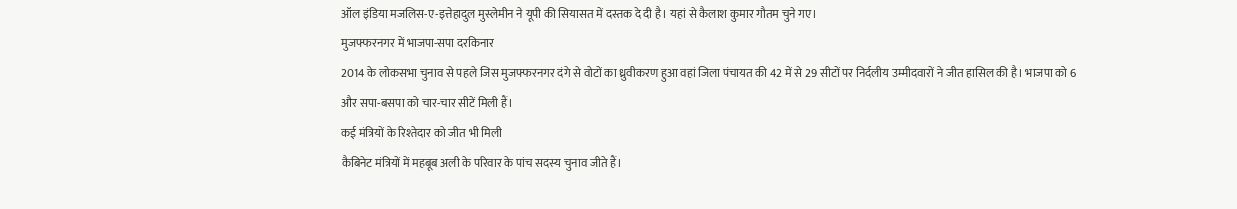ऑल इंडिया मजलिस-ए-इत्तेहादुल मुस्लेमीन ने यूपी की सियासत में दस्तक दे दी है। यहां से कैलाश कुमार गौतम चुने गए।
मुजफ्फरनगर में भाजपा-सपा दरकिनार
2014 के लोकसभा चुनाव से पहले जिस मुजफ्फरनगर दंगे से वोटों का ध्रुवीकरण हुआ वहां जिला पंचायत की 42 में से 29 सीटों पर निर्दलीय उम्मीदवारों ने जीत हासिल की है। भाजपा को 6 और सपा-बसपा को चार-चार सीटें मिली हैं।
कई मंत्रियों के रिश्तेदार को जीत भी मिली
कैबिनेट मंत्रियों में महबूब अली के परिवार के पांच सदस्य चुनाव जीते हैं।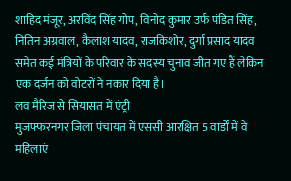शाहिद मंजूर, अरविंद सिंह गोप, विनोद कुमार उर्फ पंडित सिंह, नितिन अग्रवाल, कैलाश यादव, राजकिशोर, दुर्गा प्रसाद यादव समेत कई मंत्रियों के परिवार के सदस्य चुनाव जीत गए हैं लेकिन एक दर्जन को वोटरों ने नकार दिया है।
लव मैरिज से सियासत में एंट्री
मुजफ्फरनगर जिला पंचायत में एससी आरक्षित 5 वार्डों में वे महिलाएं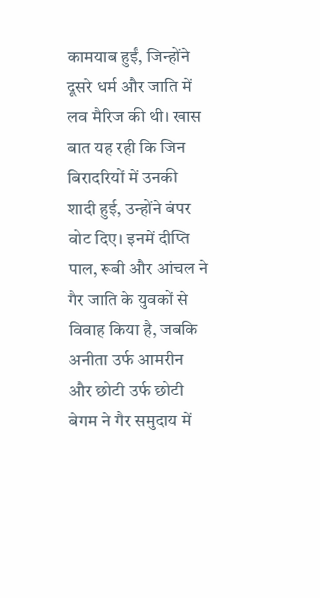कामयाब हुईं, जिन्होंने दूसरे धर्म और जाति में लव मैरिज की थी। खास बात यह रही कि जिन बिरादरियों में उनकी शादी हुई, उन्होंने बंपर वोट दिए। इनमें दीप्ति पाल, रूबी और आंचल ने गैर जाति के युवकों से विवाह किया है, जबकि अनीता उर्फ आमरीन और छोटी उर्फ छोटी बेगम ने गैर समुदाय में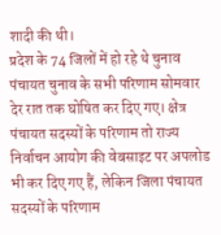शादी की थी।
प्रदेश के 74 जिलों में हो रहे थे चुनाव
पंचायत चुनाव के सभी परिणाम सोमवार देर रात तक घोषित कर दिए गए। क्षेत्र पंचायत सदस्यों के परिणाम तो राज्य निर्वाचन आयोग की वेबसाइट पर अपलोड भी कर दिए गए हैं, लेकिन जिला पंचायत सदस्यों के परिणाम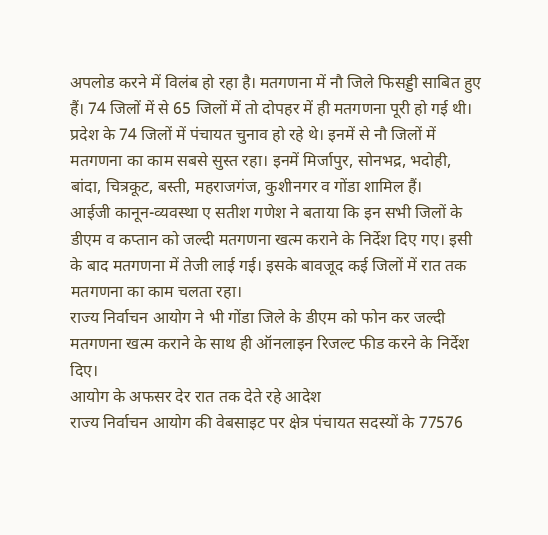अपलोड करने में विलंब हो रहा है। मतगणना में नौ जिले फिसड्डी साबित हुए हैं। 74 जिलों में से 65 जिलों में तो दोपहर में ही मतगणना पूरी हो गई थी।
प्रदेश के 74 जिलों में पंचायत चुनाव हो रहे थे। इनमें से नौ जिलों में मतगणना का काम सबसे सुस्त रहा। इनमें मिर्जापुर, सोनभद्र, भदोही, बांदा, चित्रकूट, बस्ती, महराजगंज, कुशीनगर व गोंडा शामिल हैं।
आईजी कानून-व्यवस्था ए सतीश गणेश ने बताया कि इन सभी जिलों के डीएम व कप्तान को जल्दी मतगणना खत्म कराने के निर्देश दिए गए। इसी के बाद मतगणना में तेजी लाई गई। इसके बावजूद कई जिलों में रात तक मतगणना का काम चलता रहा।
राज्य निर्वाचन आयोग ने भी गोंडा जिले के डीएम को फोन कर जल्दी मतगणना खत्म कराने के साथ ही ऑनलाइन रिजल्ट फीड करने के निर्देश दिए।
आयोग के अफसर देर रात तक देते रहे आदेश
राज्य निर्वाचन आयोग की वेबसाइट पर क्षेत्र पंचायत सदस्यों के 77576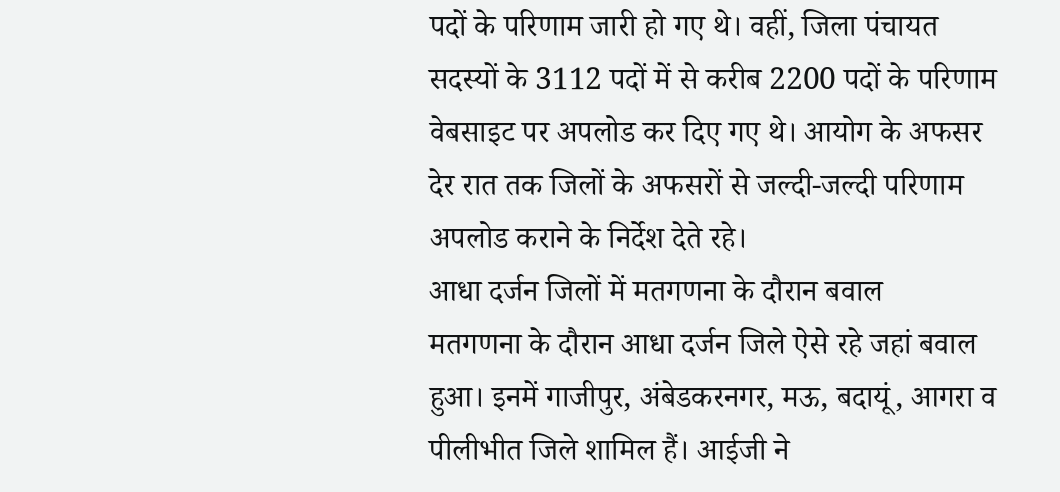पदों के परिणाम जारी हो गए थे। वहीं, जिला पंचायत सदस्यों के 3112 पदों में से करीब 2200 पदों के परिणाम वेबसाइट पर अपलोड कर दिए गए थे। आयोग के अफसर देर रात तक जिलों के अफसरों से जल्दी-जल्दी परिणाम अपलोड कराने के निर्देश देते रहे।
आधा दर्जन जिलों में मतगणना के दौरान बवाल
मतगणना के दौरान आधा दर्जन जिले ऐसे रहे जहां बवाल हुआ। इनमें गाजीपुर, अंबेडकरनगर, मऊ, बदायूं, आगरा व पीलीभीत जिले शामिल हैं। आईजी ने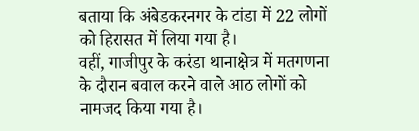बताया कि अंबेडकरनगर के टांडा में 22 लोगों को हिरासत में लिया गया है।
वहीं, गाजीपुर के करंडा थानाक्षेत्र में मतगणना के दौरान बवाल करने वाले आठ लोगों को नामजद किया गया है।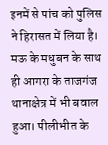इनमें से पांच को पुलिस ने हिरासत में लिया है। मऊ के मधुबन के साथ ही आगरा के ताजगंज थानाक्षेत्र में भी बवाल हुआ। पीलीभीत के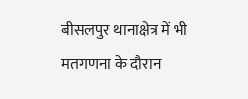बीसलपुर थानाक्षेत्र में भी मतगणना के दौरान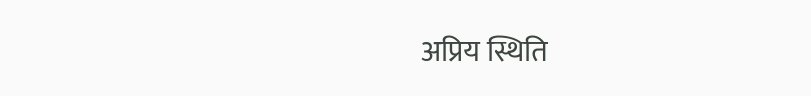अप्रिय स्थिति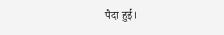पैदा हुई।